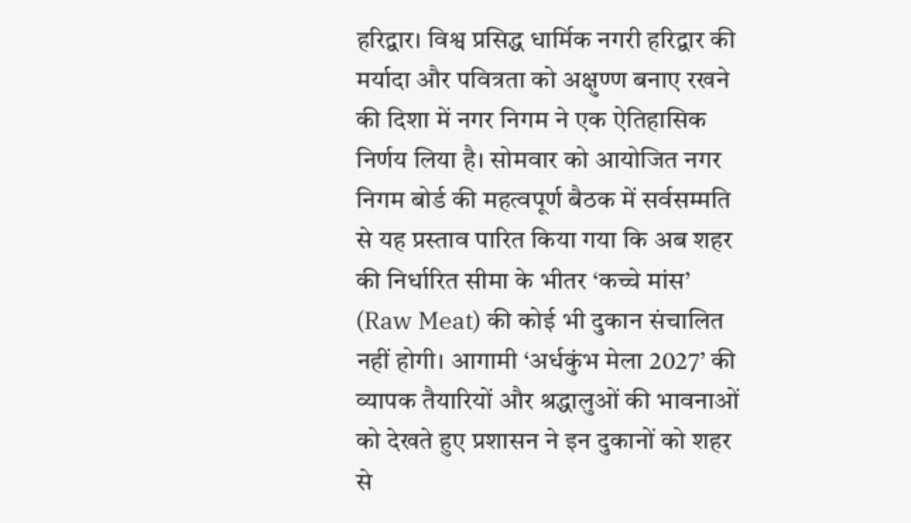हरिद्वार। विश्व प्रसिद्ध धार्मिक नगरी हरिद्वार की मर्यादा और पवित्रता को अक्षुण्ण बनाए रखने की दिशा में नगर निगम ने एक ऐतिहासिक निर्णय लिया है। सोमवार को आयोजित नगर निगम बोर्ड की महत्वपूर्ण बैठक में सर्वसम्मति से यह प्रस्ताव पारित किया गया कि अब शहर की निर्धारित सीमा के भीतर ‘कच्चे मांस’ (Raw Meat) की कोई भी दुकान संचालित नहीं होगी। आगामी ‘अर्धकुंभ मेला 2027’ की व्यापक तैयारियों और श्रद्धालुओं की भावनाओं को देखते हुए प्रशासन ने इन दुकानों को शहर से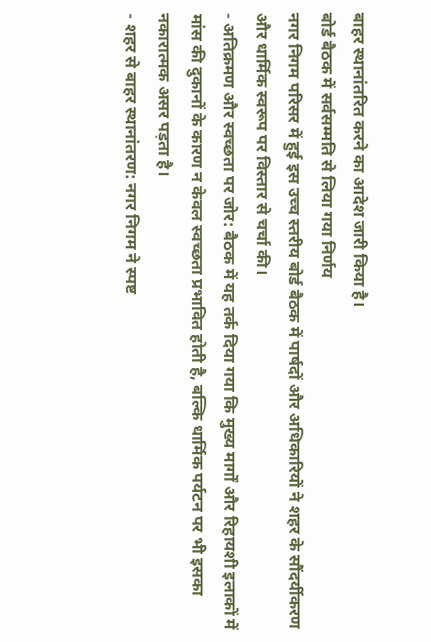बाहर स्थानांतरित करने का आदेश जारी किया है।
बोर्ड बैठक में सर्वसम्मति से लिया गया निर्णय
नगर निगम परिसर में हुई इस उच्च स्तरीय बोर्ड बैठक में पार्षदों और अधिकारियों ने शहर के सौंदर्यीकरण और धार्मिक स्वरूप पर विस्तार से चर्चा की।
- अतिक्रमण और स्वच्छता पर जोर: बैठक में यह तर्क दिया गया कि मुख्य मार्गों और रिहायशी इलाकों में मांस की दुकानों के कारण न केवल स्वच्छता प्रभावित होती है, बल्कि धार्मिक पर्यटन पर भी इसका नकारात्मक असर पड़ता है।
- शहर से बाहर स्थानांतरण: नगर निगम ने स्पष्ट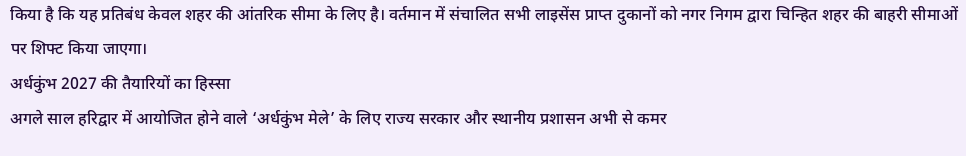किया है कि यह प्रतिबंध केवल शहर की आंतरिक सीमा के लिए है। वर्तमान में संचालित सभी लाइसेंस प्राप्त दुकानों को नगर निगम द्वारा चिन्हित शहर की बाहरी सीमाओं पर शिफ्ट किया जाएगा।
अर्धकुंभ 2027 की तैयारियों का हिस्सा
अगले साल हरिद्वार में आयोजित होने वाले ‘अर्धकुंभ मेले’ के लिए राज्य सरकार और स्थानीय प्रशासन अभी से कमर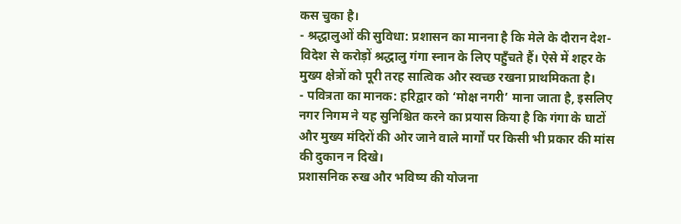कस चुका है।
- श्रद्धालुओं की सुविधा: प्रशासन का मानना है कि मेले के दौरान देश-विदेश से करोड़ों श्रद्धालु गंगा स्नान के लिए पहुँचते हैं। ऐसे में शहर के मुख्य क्षेत्रों को पूरी तरह सात्विक और स्वच्छ रखना प्राथमिकता है।
- पवित्रता का मानक: हरिद्वार को ‘मोक्ष नगरी’ माना जाता है, इसलिए नगर निगम ने यह सुनिश्चित करने का प्रयास किया है कि गंगा के घाटों और मुख्य मंदिरों की ओर जाने वाले मार्गों पर किसी भी प्रकार की मांस की दुकान न दिखे।
प्रशासनिक रुख और भविष्य की योजना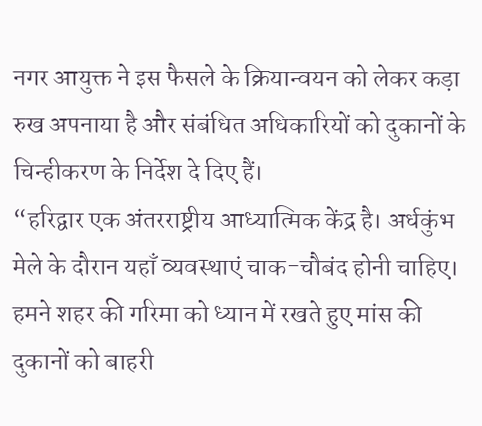नगर आयुक्त ने इस फैसले के क्रियान्वयन को लेकर कड़ा रुख अपनाया है और संबंधित अधिकारियों को दुकानों के चिन्हीकरण के निर्देश दे दिए हैं।
“हरिद्वार एक अंतरराष्ट्रीय आध्यात्मिक केंद्र है। अर्धकुंभ मेले के दौरान यहाँ व्यवस्थाएं चाक-चौबंद होनी चाहिए। हमने शहर की गरिमा को ध्यान में रखते हुए मांस की दुकानों को बाहरी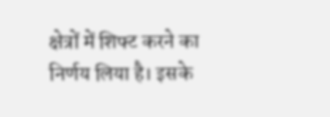क्षेत्रों में शिफ्ट करने का निर्णय लिया है। इसके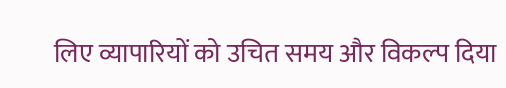लिए व्यापारियों को उचित समय और विकल्प दिया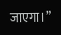जाएगा।”